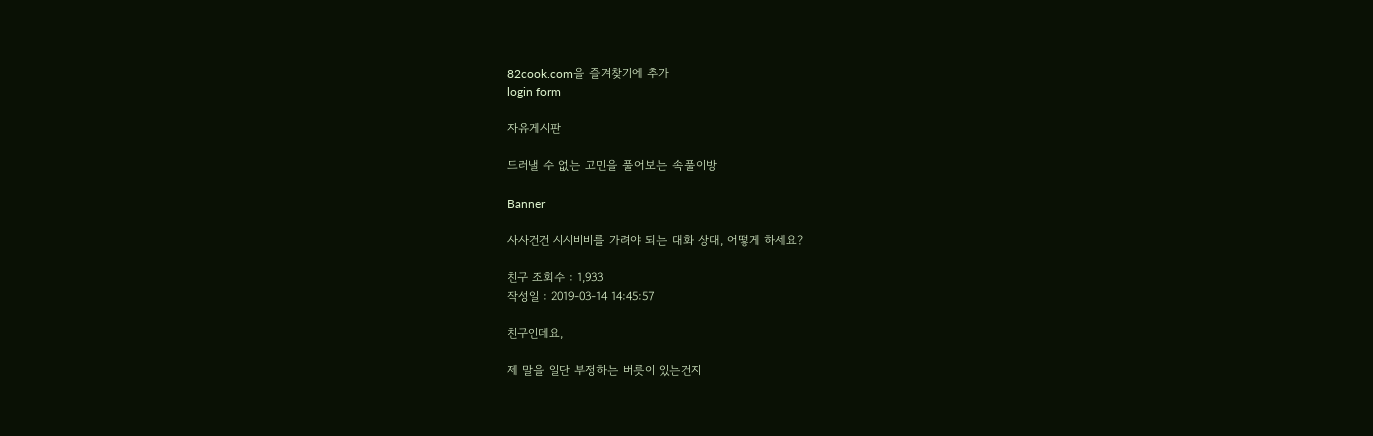82cook.com을 즐겨찾기에 추가
login form

자유게시판

드러낼 수 없는 고민을 풀어보는 속풀이방

Banner

사사건건 시시비비를 가려야 되는 대화 상대, 어떻게 하세요?

친구 조회수 : 1,933
작성일 : 2019-03-14 14:45:57

친구인데요,

제 말을 일단 부정하는 버릇이 있는건지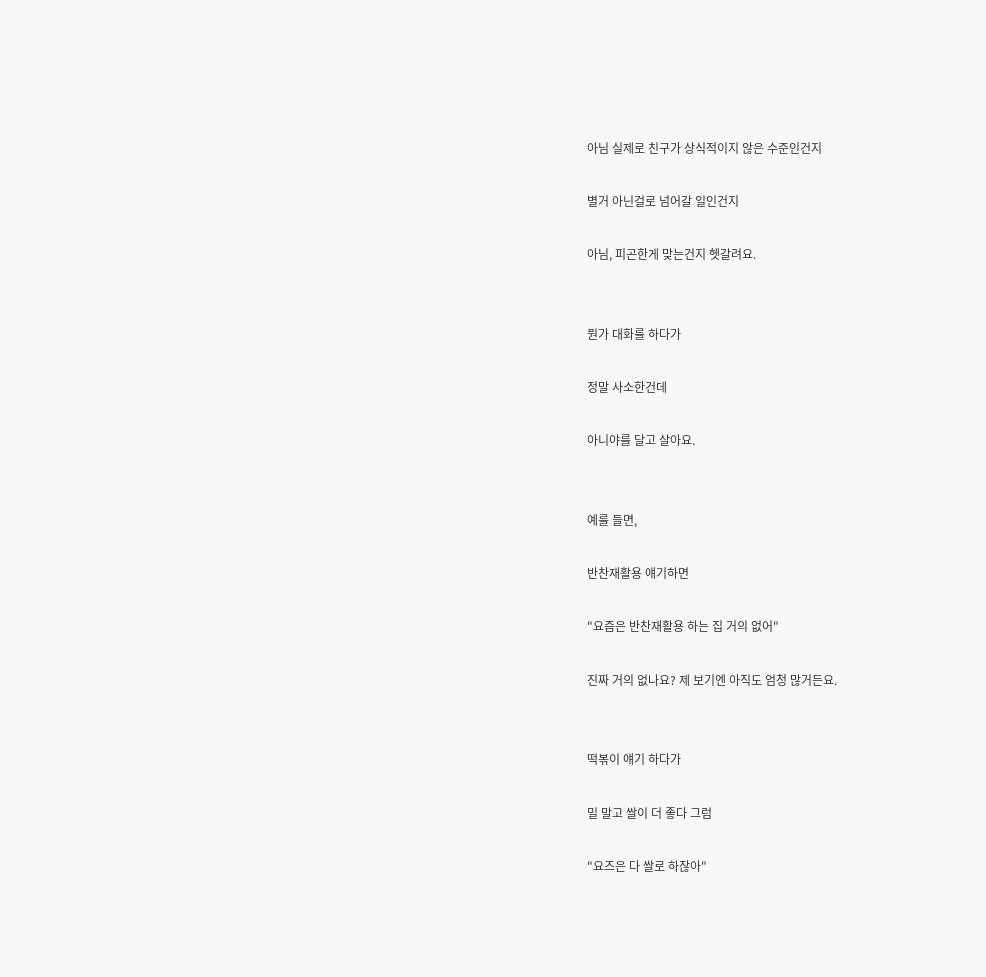아님 실제로 친구가 상식적이지 않은 수준인건지

별거 아닌걸로 넘어갈 일인건지

아님, 피곤한게 맞는건지 헷갈려요.


뭔가 대화를 하다가

정말 사소한건데

아니야를 달고 살아요.


예를 들면,

반찬재활용 얘기하면

"요즘은 반찬재활용 하는 집 거의 없어"

진짜 거의 없나요? 제 보기엔 아직도 엄청 많거든요.


떡볶이 얘기 하다가

밀 말고 쌀이 더 좋다 그럼

"요즈은 다 쌀로 하잖아"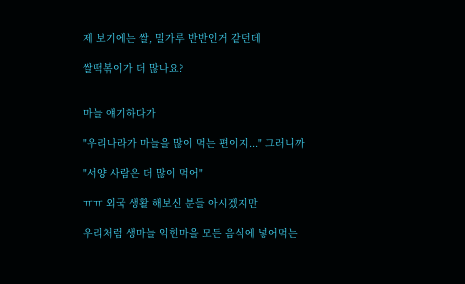제 보기에는 쌀, 밀가루 반반인거 같던데

쌀떡볶이가 더 많나요?


마늘 얘기하다가

"우리나라가 마늘을 많이 먹는 편이지..." 그러니까

"서양 사람은 더 많이 먹어"

ㅠㅠ 외국 생활 해보신 분들 아시겠지만

우리처럼 생마늘 익힌마을 모든 음식에 넣어먹는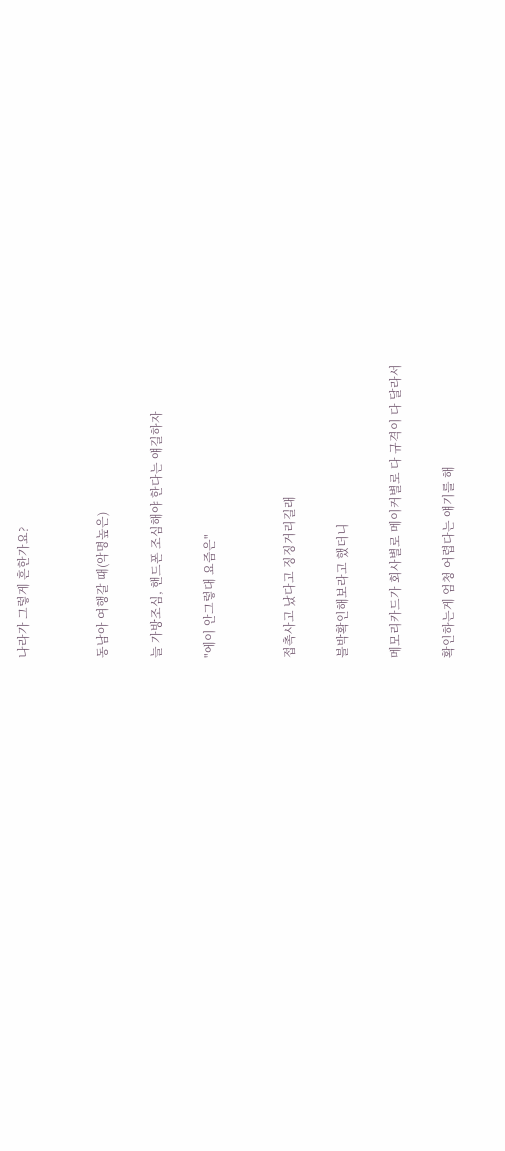나라가 그렇게 흔한가요?


동남아 여행갈 때(악명높은)

늘 가방조심, 핸드폰 조심해야 한다는 얘길하자

"에이 안그렇대 요즘은"


접촉사고 났다고 징징거리길래

블박확인해보라고 했더니

메모리카드가 회사별로 메이커별로 다 규격이 다 달라서

확인하는게 엄청 어렵다는 얘기를 해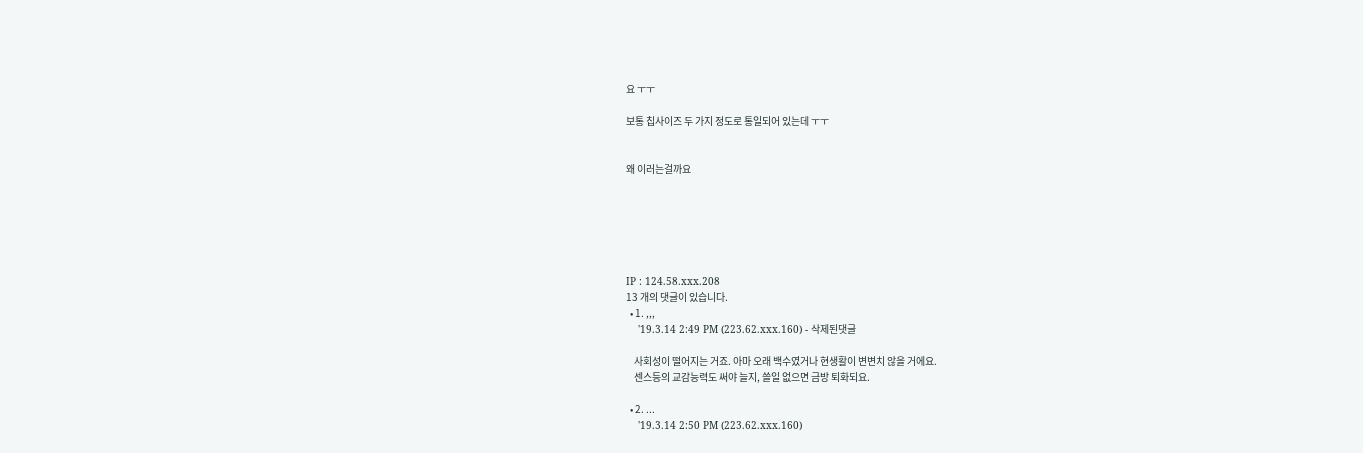요 ㅜㅜ

보통 칩사이즈 두 가지 정도로 통일되어 있는데 ㅜㅜ


왜 이러는걸까요






IP : 124.58.xxx.208
13 개의 댓글이 있습니다.
  • 1. ,,,
    '19.3.14 2:49 PM (223.62.xxx.160) - 삭제된댓글

    사회성이 떨어지는 거죠. 아마 오래 백수였거나 현생활이 변변치 않을 거에요.
    센스등의 교감능력도 써야 늘지, 쓸일 없으면 금방 퇴화되요.

  • 2. ...
    '19.3.14 2:50 PM (223.62.xxx.160)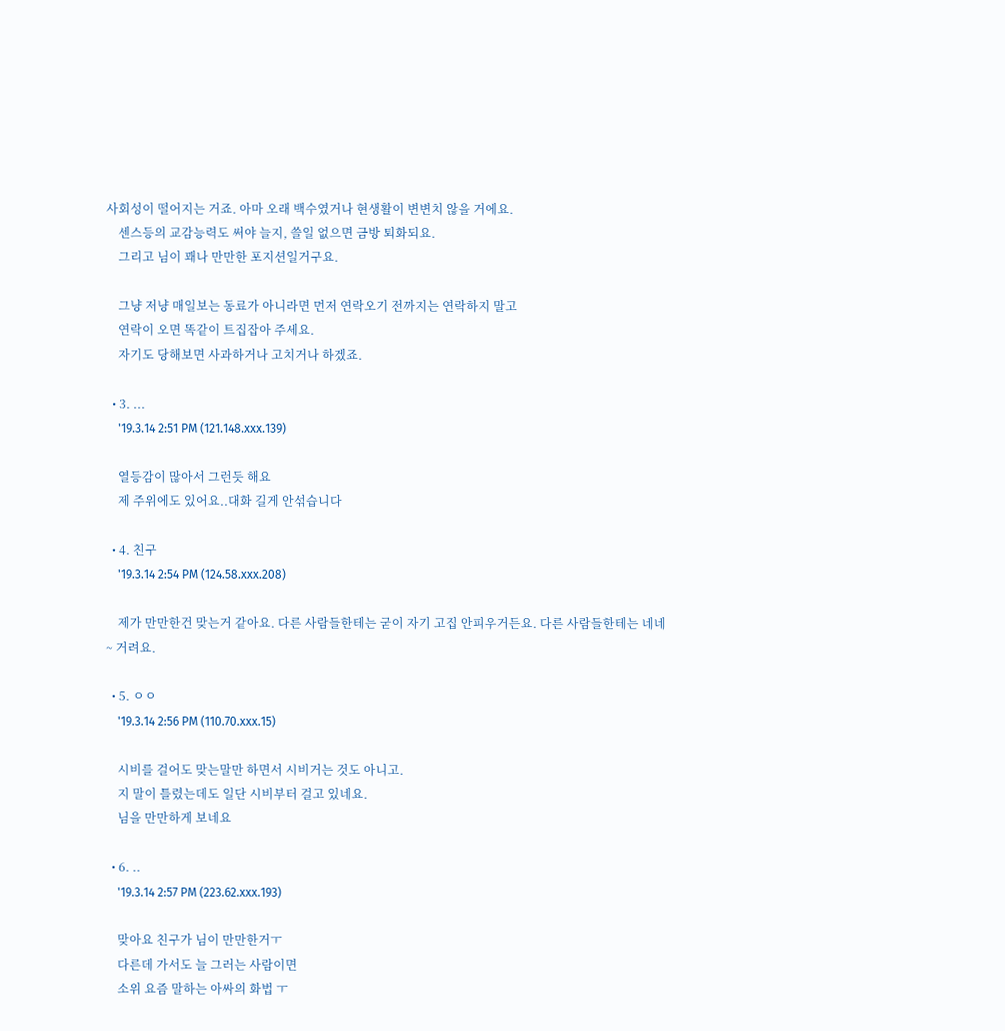사회성이 떨어지는 거죠. 아마 오래 백수였거나 현생활이 변변치 않을 거에요.
    센스등의 교감능력도 써야 늘지, 쓸일 없으면 금방 퇴화되요.
    그리고 님이 꽤나 만만한 포지션일거구요.

    그냥 저냥 매일보는 동료가 아니라면 먼저 연락오기 전까지는 연락하지 말고
    연락이 오면 똑같이 트집잡아 주세요.
    자기도 당해보면 사과하거나 고치거나 하겠죠.

  • 3. ...
    '19.3.14 2:51 PM (121.148.xxx.139)

    열등감이 많아서 그런듯 해요
    제 주위에도 있어요..대화 길게 안섞습니다

  • 4. 친구
    '19.3.14 2:54 PM (124.58.xxx.208)

    제가 만만한건 맞는거 같아요. 다른 사람들한테는 굳이 자기 고집 안피우거든요. 다른 사람들한테는 네네~ 거려요.

  • 5. ㅇㅇ
    '19.3.14 2:56 PM (110.70.xxx.15)

    시비를 걸어도 맞는말만 하면서 시비거는 것도 아니고.
    지 말이 틀렸는데도 일단 시비부터 걸고 있네요.
    님을 만만하게 보네요

  • 6. ..
    '19.3.14 2:57 PM (223.62.xxx.193)

    맞아요 친구가 님이 만만한거ㅜ
    다른데 가서도 늘 그러는 사람이면
    소위 요즘 말하는 아싸의 화법 ㅜ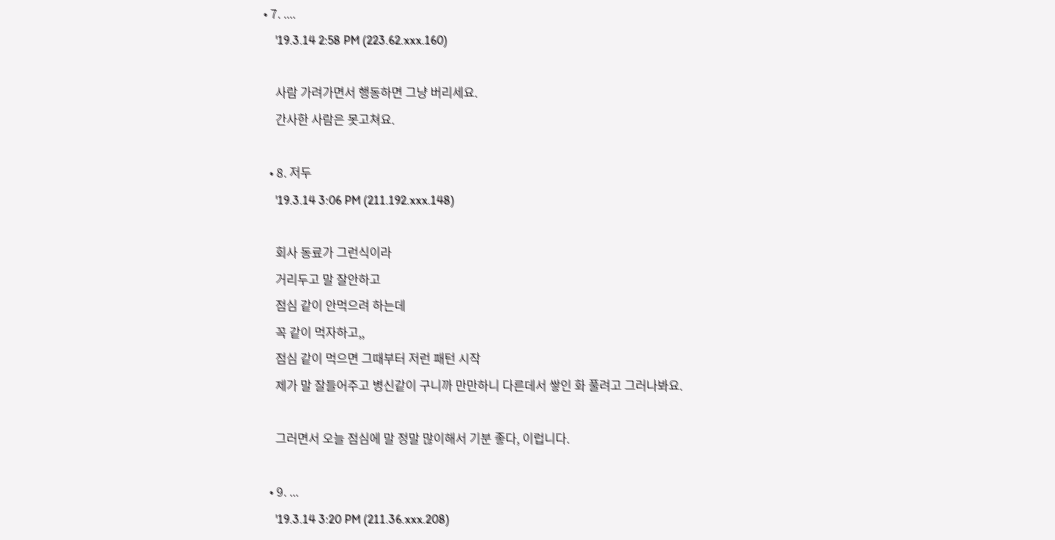• 7. ....
    '19.3.14 2:58 PM (223.62.xxx.160)

    사람 가려가면서 행동하면 그냥 버리세요.
    간사한 사람은 못고쳐요.

  • 8. 저두
    '19.3.14 3:06 PM (211.192.xxx.148)

    회사 동료가 그런식이라
    거리두고 말 잘안하고
    점심 같이 안먹으려 하는데
    꼭 같이 먹자하고,,
    점심 같이 먹으면 그때부터 저런 패턴 시작
    제가 말 잘들어주고 병신같이 구니까 만만하니 다른데서 쌓인 화 풀려고 그러나봐요.

    그러면서 오늘 점심에 말 정말 많이해서 기분 좋다, 이럽니다.

  • 9. ...
    '19.3.14 3:20 PM (211.36.xxx.208)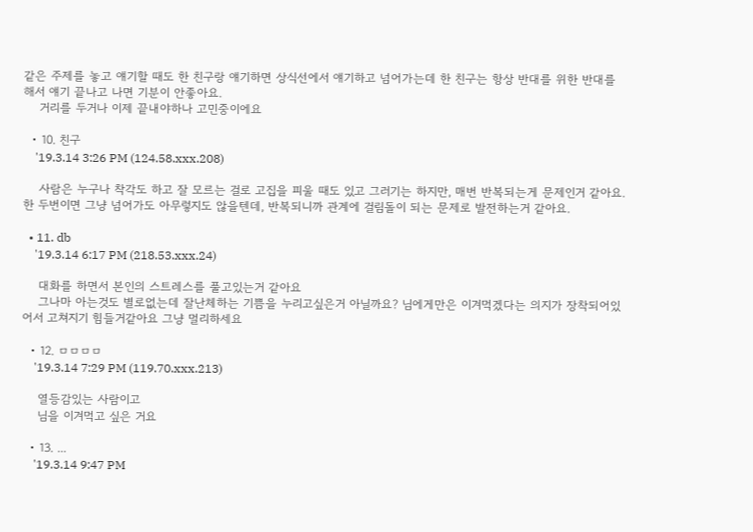같은 주제를 놓고 얘기할 때도 한 친구랑 얘기하면 상식선에서 얘기하고 넘어가는데 한 친구는 항상 반대를 위한 반대를 해서 얘기 끝나고 나면 기분이 안좋아요.
    거리를 두거나 이제 끝내야하나 고민중이에요

  • 10. 친구
    '19.3.14 3:26 PM (124.58.xxx.208)

    사람은 누구나 착각도 하고 잘 모르는 걸로 고집을 피울 때도 있고 그러기는 하지만, 매번 반복되는게 문제인거 같아요. 한 두번이면 그냥 넘어가도 아무렇지도 않을텐데, 반복되니까 관계에 걸림돌이 되는 문제로 발전하는거 같아요.

  • 11. db
    '19.3.14 6:17 PM (218.53.xxx.24)

    대화를 하면서 본인의 스트레스를 풀고있는거 같아요
    그나마 아는것도 별로없는데 잘난체하는 기쁨을 누리고싶은거 아닐까요? 님에게만은 이겨먹겠다는 의지가 장착되어있어서 고쳐지기 힘들거같아요 그냥 멀리하세요

  • 12. ㅁㅁㅁㅁ
    '19.3.14 7:29 PM (119.70.xxx.213)

    열등감있는 사람이고
    님을 이겨먹고 싶은 거요

  • 13. ...
    '19.3.14 9:47 PM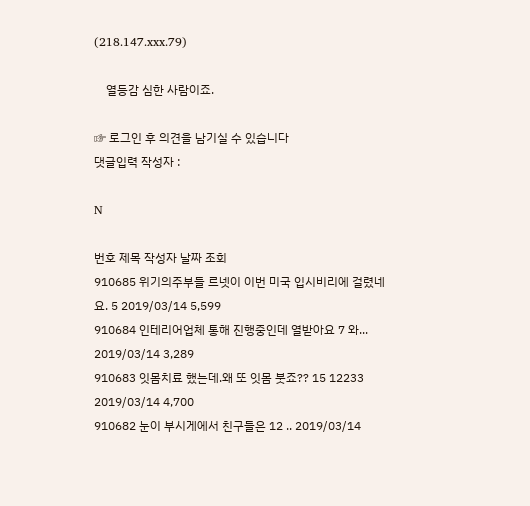(218.147.xxx.79)

    열등감 심한 사람이죠.

☞ 로그인 후 의견을 남기실 수 있습니다
댓글입력 작성자 :

N

번호 제목 작성자 날짜 조회
910685 위기의주부들 르넷이 이번 미국 입시비리에 걸렸네요. 5 2019/03/14 5,599
910684 인테리어업체 통해 진행중인데 열받아요 7 와... 2019/03/14 3,289
910683 잇몸치료 했는데.왜 또 잇몸 붓죠?? 15 12233 2019/03/14 4,700
910682 눈이 부시게에서 친구들은 12 .. 2019/03/14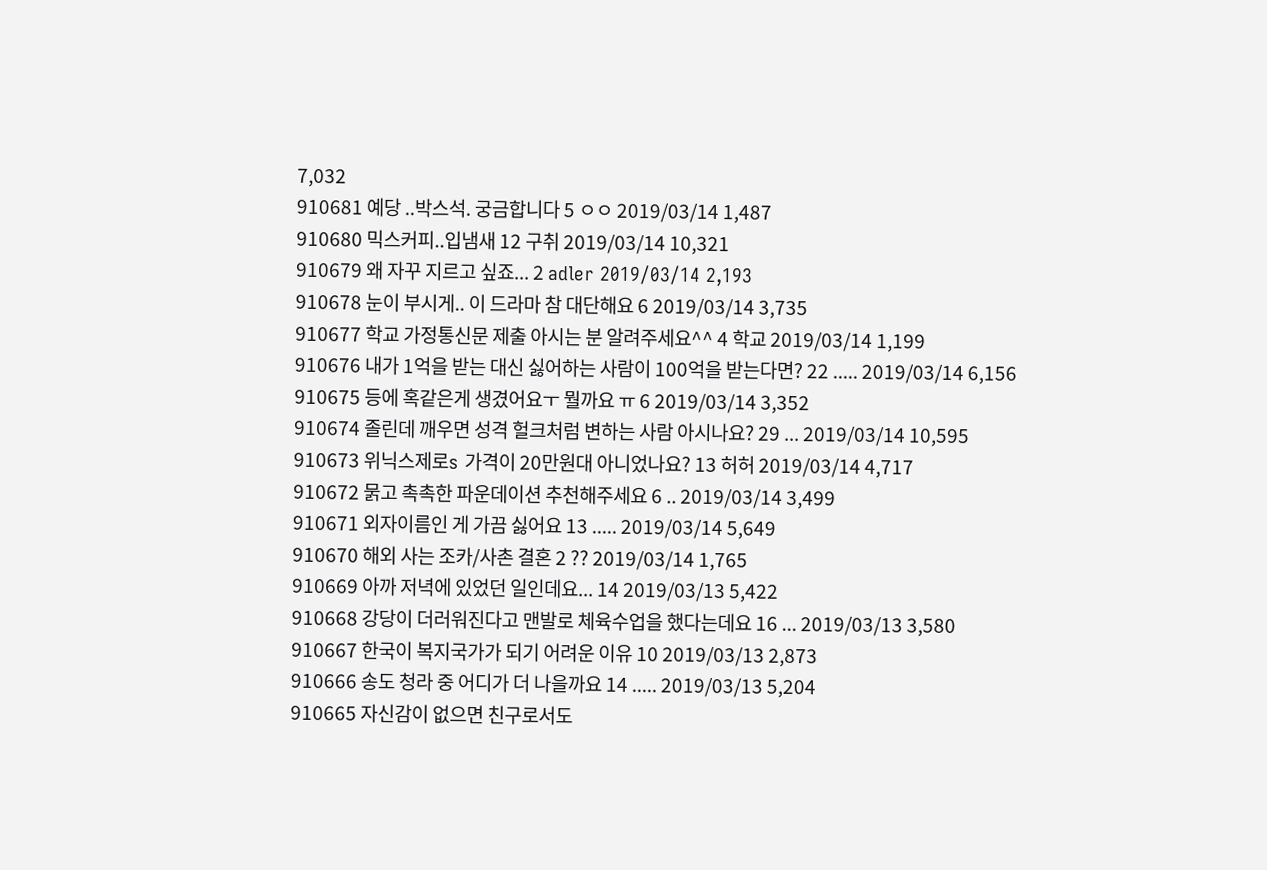7,032
910681 예당 ..박스석. 궁금합니다 5 ㅇㅇ 2019/03/14 1,487
910680 믹스커피..입냄새 12 구취 2019/03/14 10,321
910679 왜 자꾸 지르고 싶죠... 2 adler 2019/03/14 2,193
910678 눈이 부시게.. 이 드라마 참 대단해요 6 2019/03/14 3,735
910677 학교 가정통신문 제출 아시는 분 알려주세요^^ 4 학교 2019/03/14 1,199
910676 내가 1억을 받는 대신 싫어하는 사람이 100억을 받는다면? 22 ..... 2019/03/14 6,156
910675 등에 혹같은게 생겼어요ㅜ 뭘까요 ㅠ 6 2019/03/14 3,352
910674 졸린데 깨우면 성격 헐크처럼 변하는 사람 아시나요? 29 ... 2019/03/14 10,595
910673 위닉스제로s 가격이 20만원대 아니었나요? 13 허허 2019/03/14 4,717
910672 묽고 촉촉한 파운데이션 추천해주세요 6 .. 2019/03/14 3,499
910671 외자이름인 게 가끔 싫어요 13 ..... 2019/03/14 5,649
910670 해외 사는 조카/사촌 결혼 2 ?? 2019/03/14 1,765
910669 아까 저녁에 있었던 일인데요... 14 2019/03/13 5,422
910668 강당이 더러워진다고 맨발로 체육수업을 했다는데요 16 ... 2019/03/13 3,580
910667 한국이 복지국가가 되기 어려운 이유 10 2019/03/13 2,873
910666 송도 청라 중 어디가 더 나을까요 14 ..... 2019/03/13 5,204
910665 자신감이 없으면 친구로서도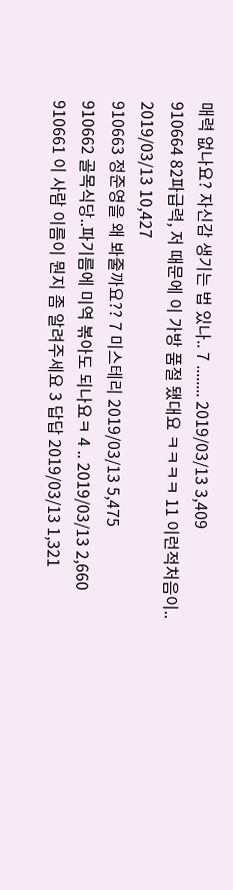매력 없나요? 자신감 생기는 법 있나.. 7 ........ 2019/03/13 3,409
910664 82파급력, 저 때문에 이 가방 품절 됐대요 ㅋㅋㅋㅋ 11 이런적처음이.. 2019/03/13 10,427
910663 정준영을 왜 봐줄까요?? 7 미스테리 2019/03/13 5,475
910662 골목식당..파기름에 미역 볶아도 되나요ㅋ 4 .. 2019/03/13 2,660
910661 이 사람 이름이 뭔지 좀 알려주세요 3 답답 2019/03/13 1,321